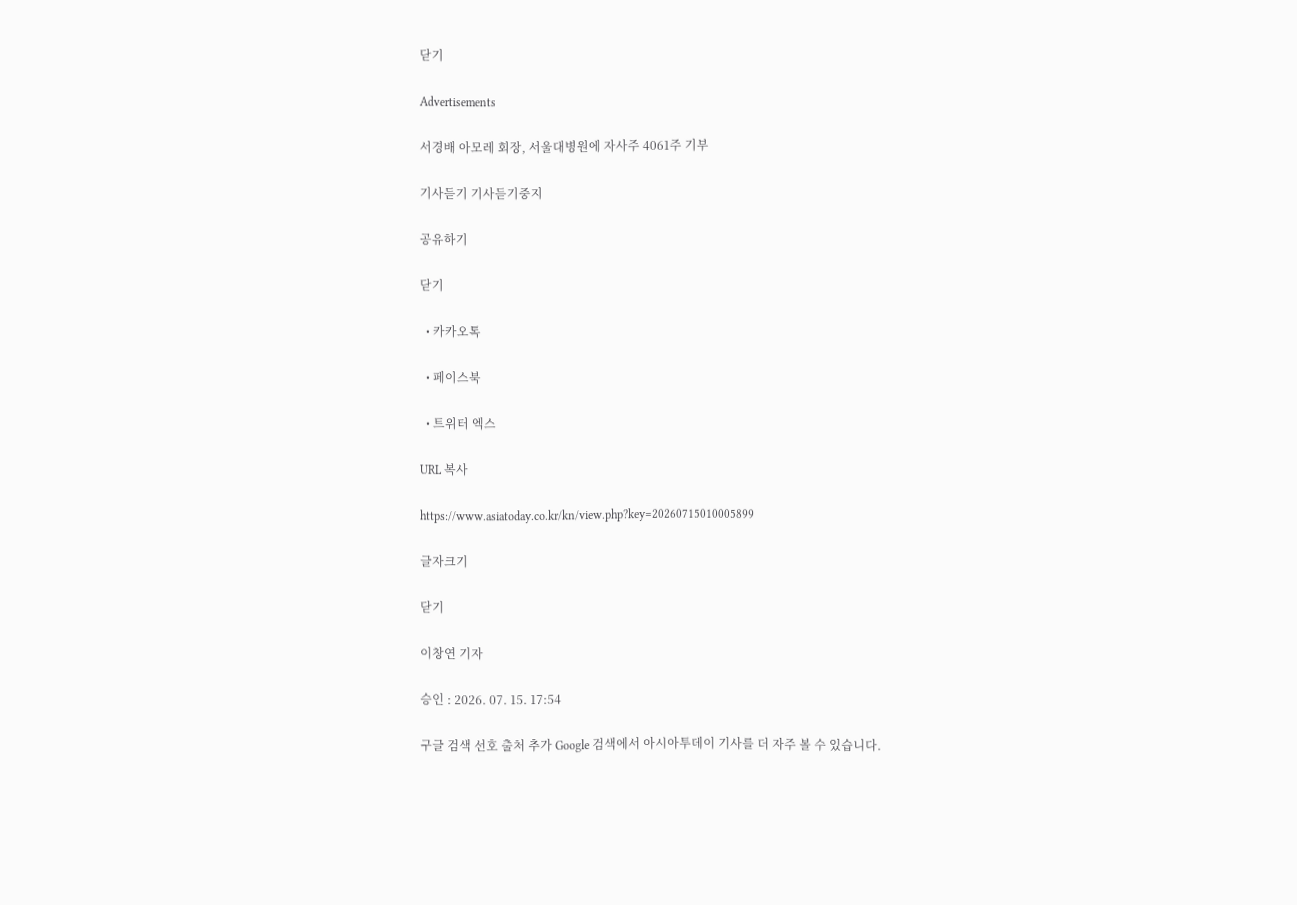닫기

Advertisements

서경배 아모레 회장, 서울대병원에 자사주 4061주 기부

기사듣기 기사듣기중지

공유하기

닫기

  • 카카오톡

  • 페이스북

  • 트위터 엑스

URL 복사

https://www.asiatoday.co.kr/kn/view.php?key=20260715010005899

글자크기

닫기

이창연 기자

승인 : 2026. 07. 15. 17:54

구글 검색 선호 출처 추가 Google 검색에서 아시아투데이 기사를 더 자주 볼 수 있습니다.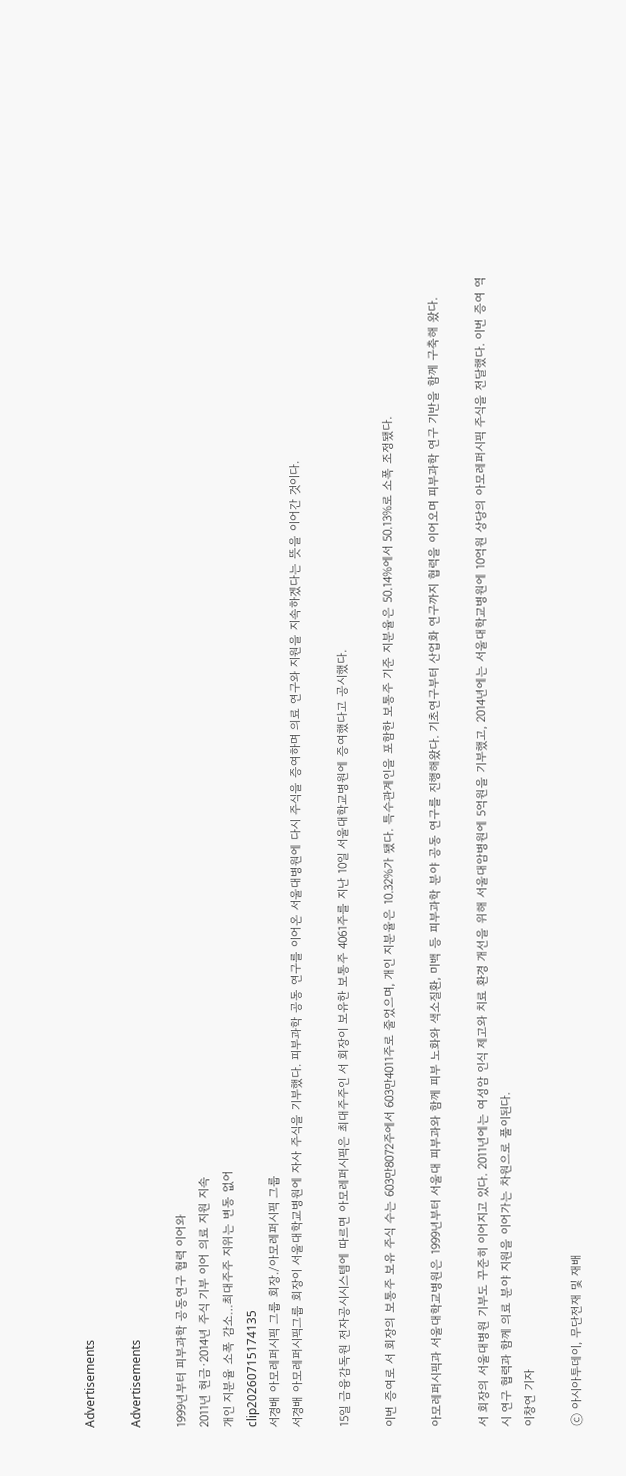Advertisements

Advertisements

1999년부터 피부과학 공동연구 협력 이어와
2011년 현금·2014년 주식 기부 이어 의료 지원 지속
개인 지분율 소폭 감소…최대주주 지위는 변동 없어
clip20260715174135
서경배 아모레퍼시픽 그룹 회장./아모레퍼시픽 그룹
서경배 아모레퍼시픽그룹 회장이 서울대학교병원에 자사 주식을 기부했다. 피부과학 공동 연구를 이어온 서울대병원에 다시 주식을 증여하며 의료 연구와 지원을 지속하겠다는 뜻을 이어간 것이다.

15일 금융감독원 전자공시시스템에 따르면 아모레퍼시픽은 최대주주인 서 회장이 보유한 보통주 4061주를 지난 10일 서울대학교병원에 증여했다고 공시했다.

이번 증여로 서 회장의 보통주 보유 주식 수는 603만8072주에서 603만4011주로 줄었으며, 개인 지분율은 10.32%가 됐다. 특수관계인을 포함한 보통주 기준 지분율은 50.14%에서 50.13%로 소폭 조정됐다.

아모레퍼시픽과 서울대학교병원은 1999년부터 서울대 피부과와 함께 피부 노화와 색소질환, 미백 등 피부과학 분야 공동 연구를 진행해왔다. 기초연구부터 산업화 연구까지 협력을 이어오며 피부과학 연구 기반을 함께 구축해 왔다.

서 회장의 서울대병원 기부도 꾸준히 이어지고 있다. 2011년에는 여성암 인식 제고와 치료 환경 개선을 위해 서울대암병원에 5억원을 기부했고, 2014년에는 서울대학교병원에 10억원 상당의 아모레퍼시픽 주식을 전달했다. 이번 증여 역시 연구 협력과 함께 의료 분야 지원을 이어가는 차원으로 풀이된다.
이창연 기자

ⓒ 아시아투데이, 무단전재 및 재배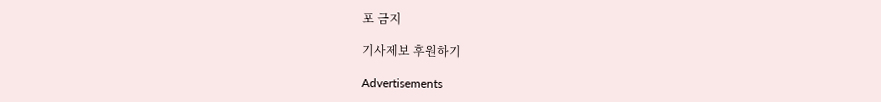포 금지

기사제보 후원하기

Advertisements